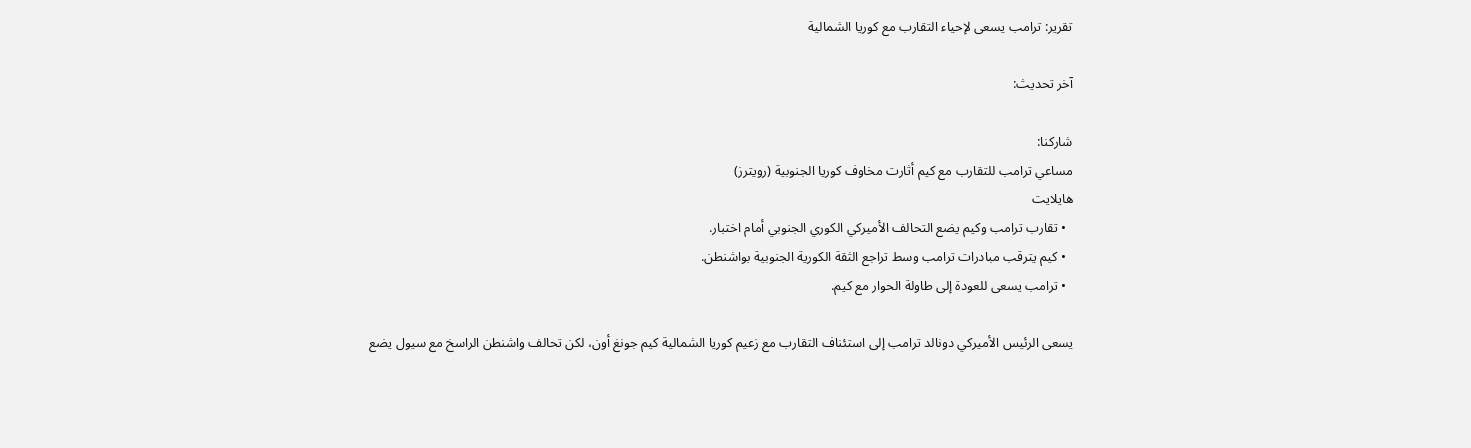تقرير: ترامب يسعى لإحياء التقارب مع كوريا الشمالية

آخر تحديث:

شاركنا:
مساعي ترامب للتقارب مع كيم أثارت مخاوف كوريا الجنوبية (رويترز)
هايلايت
  • تقارب ترامب وكيم يضع التحالف الأميركي الكوري الجنوبي أمام اختبار.
  • كيم يترقب مبادرات ترامب وسط تراجع الثقة الكورية الجنوبية بواشنطن.
  • ترامب يسعى للعودة إلى طاولة الحوار مع كيم.

يسعى الرئيس الأميركي دونالد ترامب إلى استئناف التقارب مع زعيم كوريا الشمالية كيم جونغ أون، لكن تحالف واشنطن الراسخ مع سيول يضع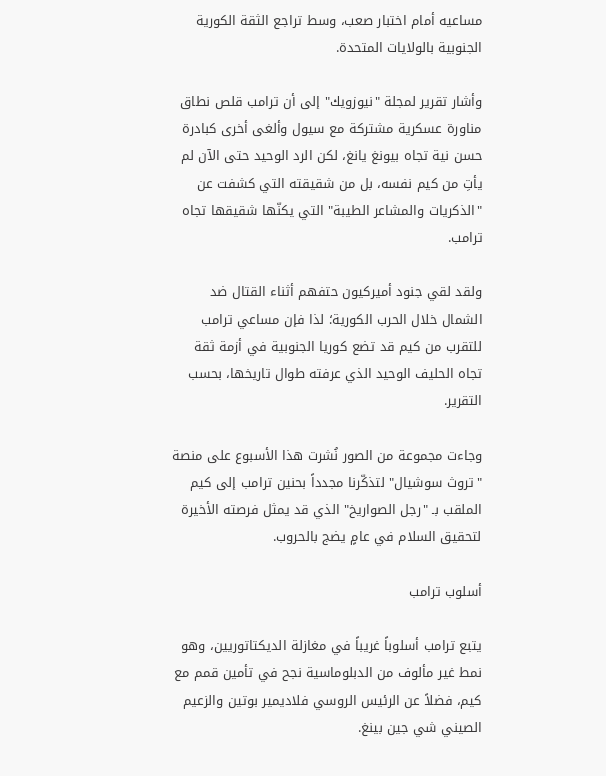مساعيه أمام اختبار صعب، وسط تراجع الثقة الكورية الجنوبية بالولايات المتحدة.

وأشار تقرير لمجلة "نيوزويك" إلى أن ترامب قلص نطاق مناورة عسكرية مشتركة مع سيول وألغى أخرى كبادرة حسن نية تجاه بيونغ يانغ، لكن الرد الوحيد حتى الآن لم يأتِ من كيم نفسه، بل من شقيقته التي كشفت عن "الذكريات والمشاعر الطيبة" التي يكنّها شقيقها تجاه ترامب.

ولقد لقي جنود أميركيون حتفهم أثناء القتال ضد الشمال خلال الحرب الكورية؛ لذا فإن مساعي ترامب للتقرب من كيم قد تضع كوريا الجنوبية في أزمة ثقة تجاه الحليف الوحيد الذي عرفته طوال تاريخها، بحسب التقرير.

وجاءت مجموعة من الصور نُشرت هذا الأسبوع على منصة "تروث سوشيال" لتذكّرنا مجدداً بحنين ترامب إلى كيم الملقب بـ "رجل الصواريخ" الذي قد يمثل فرصته الأخيرة لتحقيق السلام في عامٍ يضج بالحروب.

أسلوب ترامب

يتبع ترامب أسلوباً غريباً في مغازلة الديكتاتوريين، وهو نمط غير مألوف من الدبلوماسية نجح في تأمين قمم مع كيم، فضلاً عن الرئيس الروسي فلاديمير بوتين والزعيم الصيني شي جين بينغ.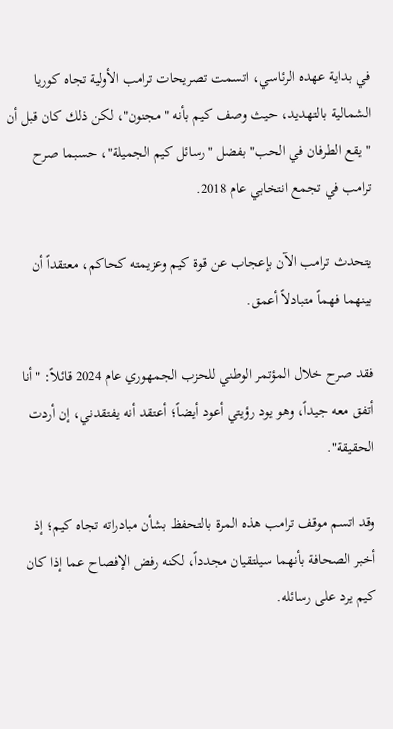في بداية عهده الرئاسي، اتسمت تصريحات ترامب الأولية تجاه كوريا الشمالية بالتهديد، حيث وصف كيم بأنه "مجنون"، لكن ذلك كان قبل أن "يقع الطرفان في الحب" بفضل "رسائل كيم الجميلة"، حسبما صرح ترامب في تجمع انتخابي عام 2018.

يتحدث ترامب الآن بإعجاب عن قوة كيم وعزيمته كحاكم، معتقداً أن بينهما فهماً متبادلاً أعمق.

فقد صرح خلال المؤتمر الوطني للحزب الجمهوري عام 2024 قائلاً: "أنا أتفق معه جيداً، وهو يود رؤيتي أعود أيضاً؛ أعتقد أنه يفتقدني، إن أردت الحقيقة".

وقد اتسم موقف ترامب هذه المرة بالتحفظ بشأن مبادراته تجاه كيم؛ إذ أخبر الصحافة بأنهما سيلتقيان مجدداً، لكنه رفض الإفصاح عما إذا كان كيم يرد على رسائله.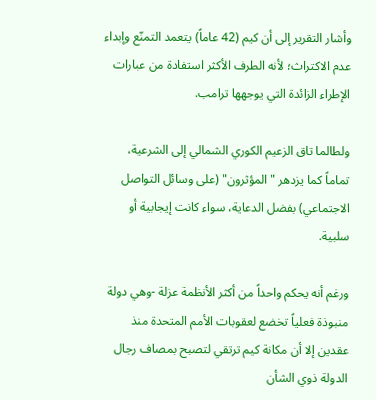وأشار التقرير إلى أن كيم (42 عاماً) يتعمد التمنّع وإبداء عدم الاكتراث؛ لأنه الطرف الأكثر استفادة من عبارات الإطراء الزائدة التي يوجهها ترامب.

ولطالما تاق الزعيم الكوري الشمالي إلى الشرعية، تماماً كما يزدهر "المؤثرون" (على وسائل التواصل الاجتماعي) بفضل الدعاية، سواء كانت إيجابية أو سلبية.

ورغم أنه يحكم واحداً من أكثر الأنظمة عزلة -وهي دولة منبوذة فعلياً تخضع لعقوبات الأمم المتحدة منذ عقدين إلا أن مكانة كيم ترتقي لتصبح بمصاف رجال الدولة ذوي الشأن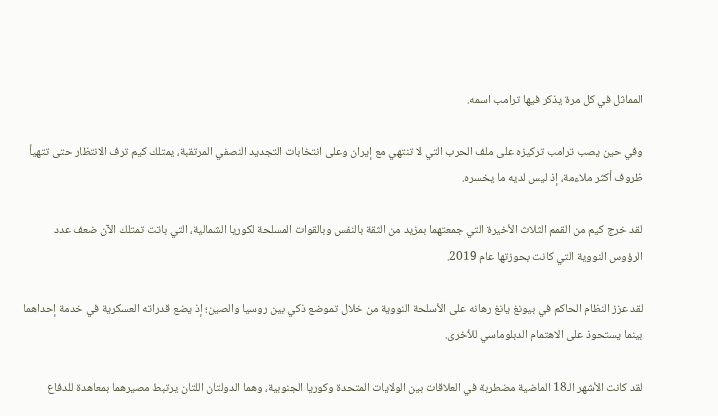المماثل في كل مرة يذكر فيها ترامب اسمه.

وفي حين يصب ترامب تركيزه على ملف الحرب التي لا تنتهي مع إيران وعلى انتخابات التجديد النصفي المرتقبة، يمتلك كيم ترف الانتظار حتى تتهيأ ظروف أكثر ملاءمة، إذ ليس لديه ما يخسره.

لقد خرج كيم من القمم الثلاث الأخيرة التي جمعتهما بمزيد من الثقة بالنفس وبالقوات المسلحة لكوريا الشمالية، التي باتت تمتلك الآن ضعف عدد الرؤوس النووية التي كانت بحوزتها عام 2019.

لقد عزز النظام الحاكم في بيونغ يانغ رهانه على الأسلحة النووية من خلال تموضع ذكي بين روسيا والصين؛ إذ يضع قدراته العسكرية في خدمة إحداهما بينما يستحوذ على الاهتمام الدبلوماسي للأخرى.

لقد كانت الأشهر الـ18 الماضية مضطربة في العلاقات بين الولايات المتحدة وكوريا الجنوبية، وهما الدولتان اللتان يرتبط مصيرهما بمعاهدة للدفاع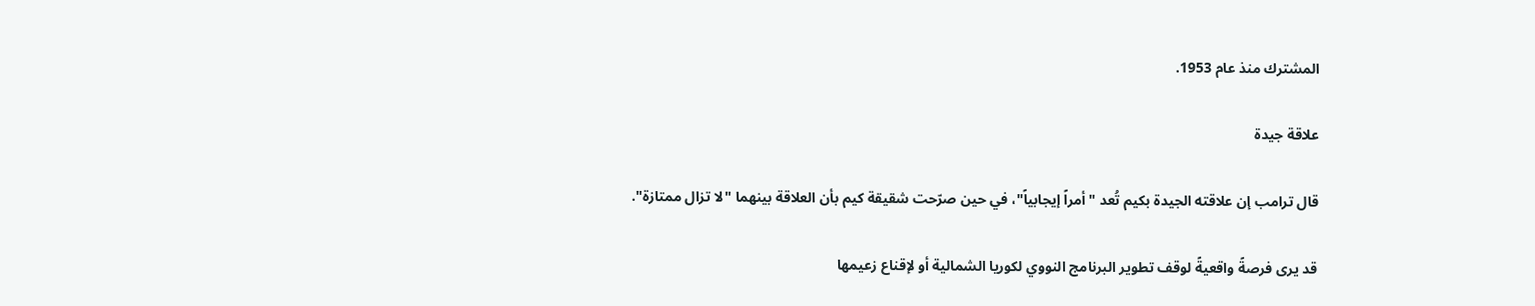المشترك منذ عام 1953.

علاقة جيدة

قال ترامب إن علاقته الجيدة بكيم تُعد "أمراً إيجابياً"، في حين صرّحت شقيقة كيم بأن العلاقة بينهما "لا تزال ممتازة".

قد يرى فرصةً واقعيةً لوقف تطوير البرنامج النووي لكوريا الشمالية أو لإقناع زعيمها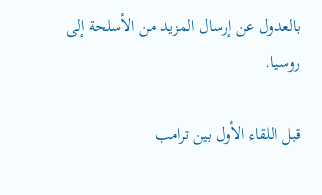بالعدول عن إرسال المزيد من الأسلحة إلى روسيا.

قبل اللقاء الأول بين ترامب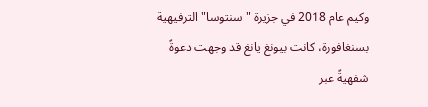وكيم عام 2018 في جزيرة "سنتوسا" الترفيهية بسنغافورة، كانت بيونغ يانغ قد وجهت دعوةً شفهيةً عبر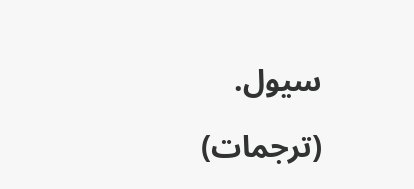سيول.

(ترجمات)